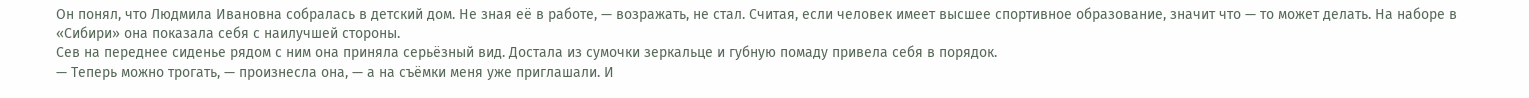Он понял, что Людмила Ивановна собралась в детский дом. Не зная её в работе, — возражать, не стал. Считая, если человек имеет высшее спортивное образование, значит что — то может делать. На наборе в «Сибири» она показала себя с наилучшей стороны.
Сев на переднее сиденье рядом с ним она приняла серьёзный вид. Достала из сумочки зеркальце и губную помаду привела себя в порядок.
— Теперь можно трогать, — произнесла она, — а на съёмки меня уже приглашали. И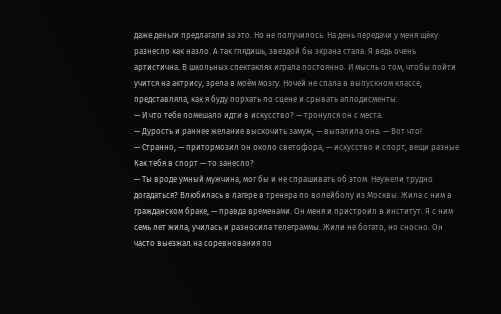даже деньги предлагали за это. Но не получилось. На день передачи у меня щёку разнесло как назло. А так глядишь, звездой бы экрана стала. Я ведь очень артистична. В школьных спектаклях играла постоянно. И мысль о том, чтобы пойти учится на актрису, зрела в моём мозгу. Ночей не спала в выпускном классе, представляла, как я буду порхать по сцене и срывать аплодисменты.
— И что тебе помешало идти в искусство? — тронулся он с места.
— Дурость и раннее желание выскочить замуж, — выпалила она. — Вот что!
— Странно, — притормозил он около светофора, — искусство и спорт, вещи разные. Как тебя в спорт — то занесло?
— Ты вроде умный мужчина, мог бы и не спрашивать об этом. Неужели трудно догадаться? Влюбилась в лагере в тренера по волейболу из Москвы. Жила с ним в гражданском браке, — правда временами. Он меня и пристроил в институт. Я с ним семь лет жила, училась и разносила телеграммы. Жили не богато, но сносно. Он часто выезжал на соревнования по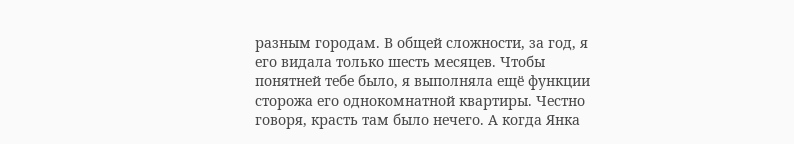разным городам. В общей сложности, за год, я его видала только шесть месяцев. Чтобы понятней тебе было, я выполняла ещё функции сторожа его однокомнатной квартиры. Честно говоря, красть там было нечего. А когда Янка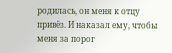родилась, он меня к отцу привёз. И наказал ему, чтобы меня за порог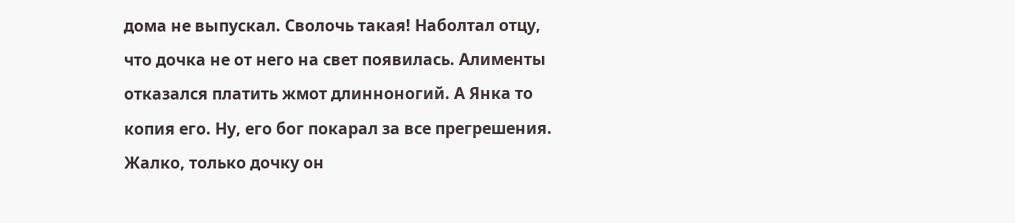дома не выпускал. Сволочь такая! Наболтал отцу, что дочка не от него на свет появилась. Алименты отказался платить жмот длинноногий. А Янка то копия его. Ну, его бог покарал за все прегрешения. Жалко, только дочку он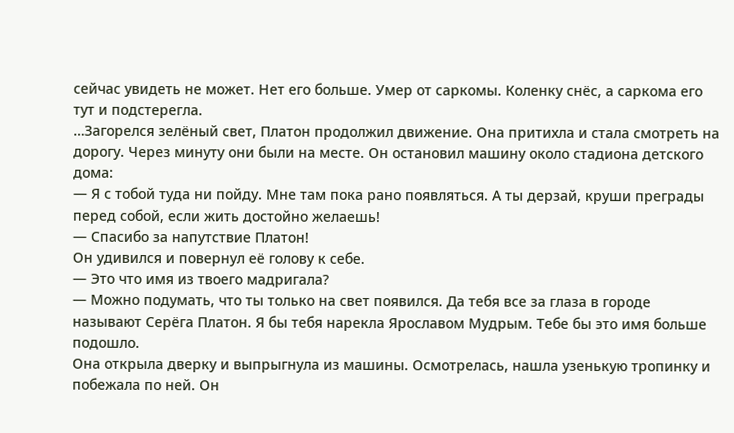сейчас увидеть не может. Нет его больше. Умер от саркомы. Коленку снёс, а саркома его тут и подстерегла.
…Загорелся зелёный свет, Платон продолжил движение. Она притихла и стала смотреть на дорогу. Через минуту они были на месте. Он остановил машину около стадиона детского дома:
— Я с тобой туда ни пойду. Мне там пока рано появляться. А ты дерзай, круши преграды перед собой, если жить достойно желаешь!
— Спасибо за напутствие Платон!
Он удивился и повернул её голову к себе.
— Это что имя из твоего мадригала?
— Можно подумать, что ты только на свет появился. Да тебя все за глаза в городе называют Серёга Платон. Я бы тебя нарекла Ярославом Мудрым. Тебе бы это имя больше подошло.
Она открыла дверку и выпрыгнула из машины. Осмотрелась, нашла узенькую тропинку и побежала по ней. Он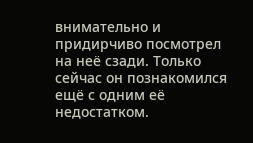внимательно и придирчиво посмотрел на неё сзади. Только сейчас он познакомился ещё с одним её недостатком.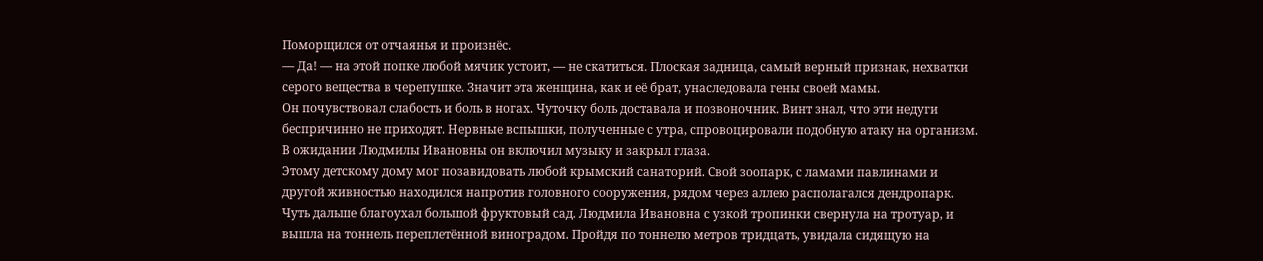Поморщился от отчаянья и произнёс.
— Да! — на этой попке любой мячик устоит, — не скатиться. Плоская задница, самый верный признак, нехватки серого вещества в черепушке. Значит эта женщина, как и её брат, унаследовала гены своей мамы.
Он почувствовал слабость и боль в ногах. Чуточку боль доставала и позвоночник. Винт знал, что эти недуги беспричинно не приходят. Нервные вспышки, полученные с утра, спровоцировали подобную атаку на организм.
В ожидании Людмилы Ивановны он включил музыку и закрыл глаза.
Этому детскому дому мог позавидовать любой крымский санаторий. Свой зоопарк, с ламами павлинами и другой живностью находился напротив головного сооружения, рядом через аллею располагался дендропарк. Чуть дальше благоухал большой фруктовый сад. Людмила Ивановна с узкой тропинки свернула на тротуар, и вышла на тоннель переплетённой виноградом. Пройдя по тоннелю метров тридцать, увидала сидящую на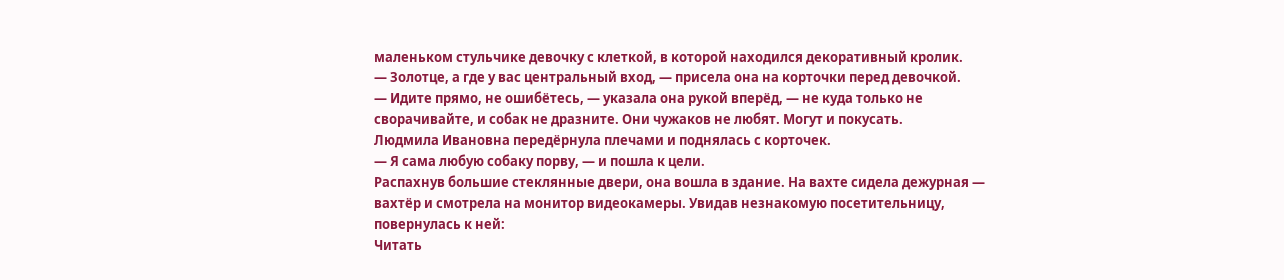маленьком стульчике девочку с клеткой, в которой находился декоративный кролик.
— Золотце, а где у вас центральный вход, — присела она на корточки перед девочкой.
— Идите прямо, не ошибётесь, — указала она рукой вперёд, — не куда только не сворачивайте, и собак не дразните. Они чужаков не любят. Могут и покусать.
Людмила Ивановна передёрнула плечами и поднялась с корточек.
— Я сама любую собаку порву, — и пошла к цели.
Распахнув большие стеклянные двери, она вошла в здание. На вахте сидела дежурная — вахтёр и смотрела на монитор видеокамеры. Увидав незнакомую посетительницу, повернулась к ней:
Читать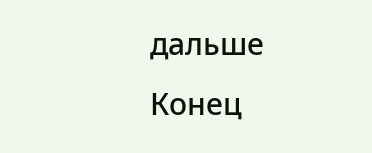дальше
Конец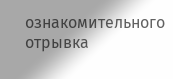ознакомительного отрывка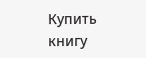Купить книгу